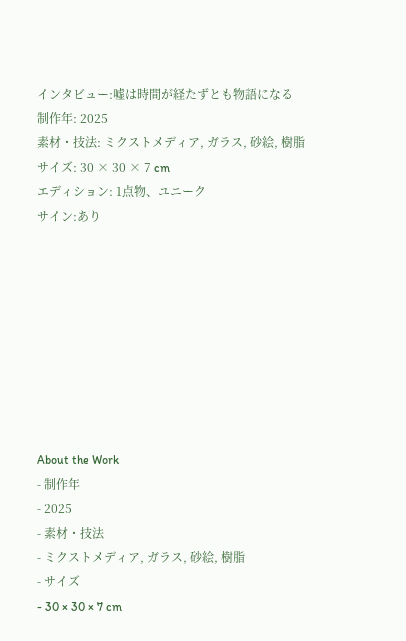インタビュー:嘘は時間が経たずとも物語になる
制作年: 2025
素材・技法: ミクストメディア, ガラス, 砂絵, 樹脂
サイズ: 30 × 30 × 7 cm
エディション: 1点物、ユニーク
サイン:あり









About the Work
- 制作年
- 2025
- 素材・技法
- ミクストメディア, ガラス, 砂絵, 樹脂
- サイズ
- 30 × 30 × 7 cm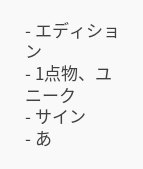- エディション
- 1点物、ユニーク
- サイン
- あ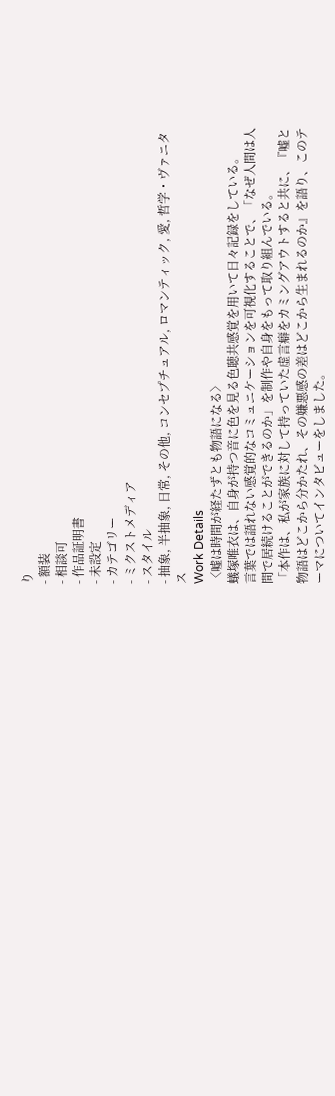り
- 額装
- 相談可
- 作品証明書
- 未設定
- カテゴリー
- ミクストメディア
- スタイル
- 抽象, 半抽象, 日常, その他, コンセプチュアル, ロマンティック, 愛, 哲学・ヴァニタス
Work Details
〈嘘は時間が経たずとも物語になる〉
蟻塚唯衣は、自身が持つ音に色を見る色聴共感覚を用いて日々記録をしている。
言葉では語れない感覚的なコミュニケーションを可視化することで、「なぜ人間は人間で居続けることができるのか」を制作や自身をもって取り組んでいる。
「本作は、私が家族に対して持っていた虚言癖をカミングアウトすると共に、『嘘と物語はどこから分かたれ、その嫌悪感の差はどこから生まれるのか』を語り、このテーマについてインタビューをしました。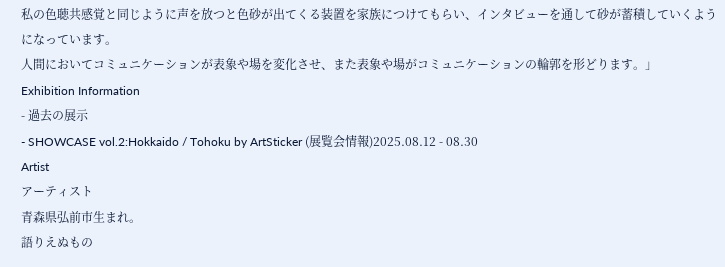私の色聴共感覚と同じように声を放つと色砂が出てくる装置を家族につけてもらい、インタビューを通して砂が蓄積していくようになっています。
人間においてコミュニケーションが表象や場を変化させ、また表象や場がコミュニケーションの輪郭を形どります。」
Exhibition Information
- 過去の展示
- SHOWCASE vol.2:Hokkaido / Tohoku by ArtSticker (展覧会情報)2025.08.12 - 08.30
Artist
アーティスト
青森県弘前市生まれ。
語りえぬもの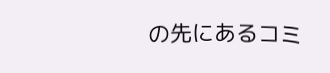の先にあるコミ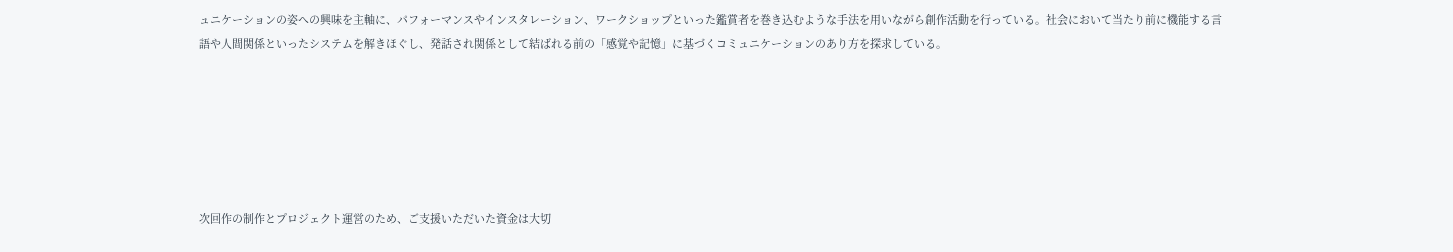ュニケーションの姿への興味を主軸に、パフォーマンスやインスタレーション、ワークショップといった鑑賞者を巻き込むような手法を用いながら創作活動を行っている。社会において当たり前に機能する言語や人間関係といったシステムを解きほぐし、発話され関係として結ばれる前の「感覚や記憶」に基づくコミュニケーションのあり方を探求している。






次回作の制作とプロジェクト運営のため、ご支援いただいた資金は大切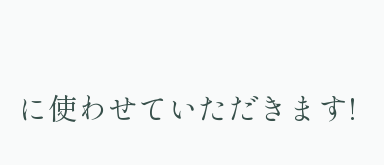に使わせていただきます!